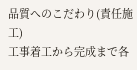品質へのこだわり(責任施工)
工事着工から完成まで各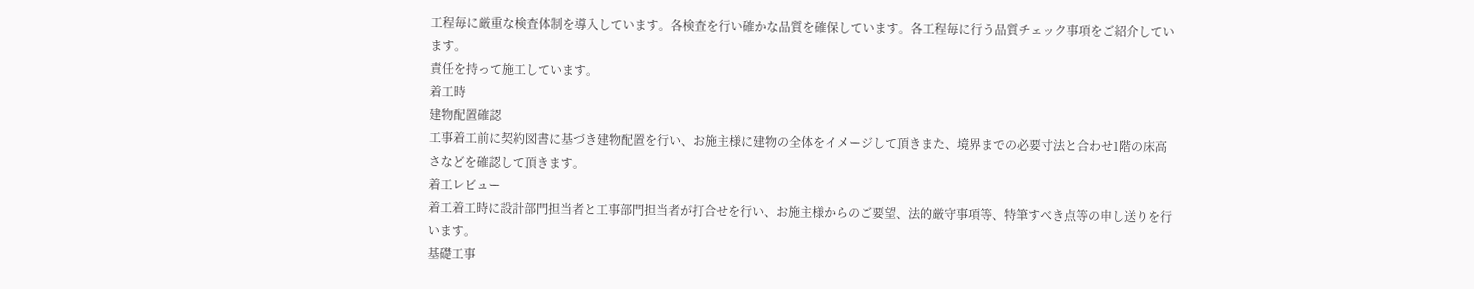工程毎に厳重な検査体制を導入しています。各検査を行い確かな品質を確保しています。各工程毎に行う品質チェック事項をご紹介しています。
責任を持って施工しています。
着工時
建物配置確認
工事着工前に契約図書に基づき建物配置を行い、お施主様に建物の全体をイメージして頂きまた、境界までの必要寸法と合わせ1階の床高さなどを確認して頂きます。
着工レビュー
着工着工時に設計部門担当者と工事部門担当者が打合せを行い、お施主様からのご要望、法的厳守事項等、特筆すべき点等の申し送りを行います。
基礎工事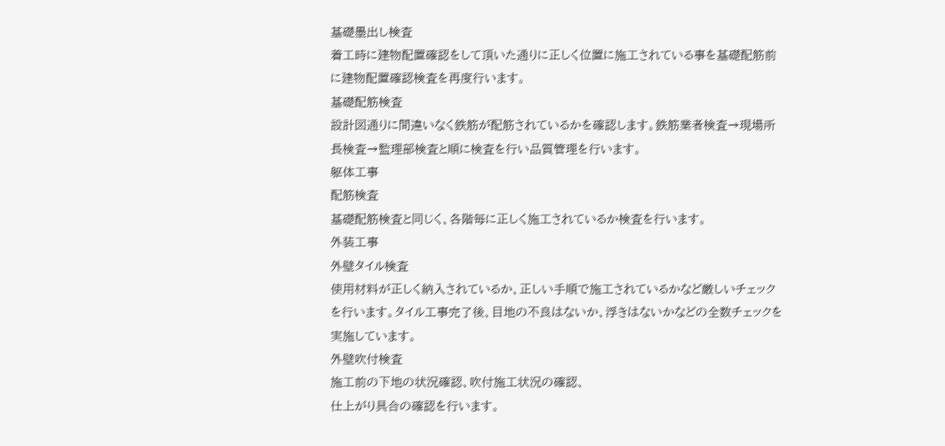基礎墨出し検査
着工時に建物配置確認をして頂いた通りに正しく位置に施工されている事を基礎配筋前に建物配置確認検査を再度行います。
基礎配筋検査
設計図通りに間違いなく鉄筋が配筋されているかを確認します。鉄筋業者検査→現場所長検査→監理部検査と順に検査を行い品質管理を行います。
躯体工事
配筋検査
基礎配筋検査と同じく、各階毎に正しく施工されているか検査を行います。
外装工事
外壁タイル検査
使用材料が正しく納入されているか、正しい手順で施工されているかなど厳しいチェックを行います。タイル工事完了後、目地の不良はないか、浮きはないかなどの全数チェックを実施しています。
外壁吹付検査
施工前の下地の状況確認、吹付施工状況の確認、
仕上がり具合の確認を行います。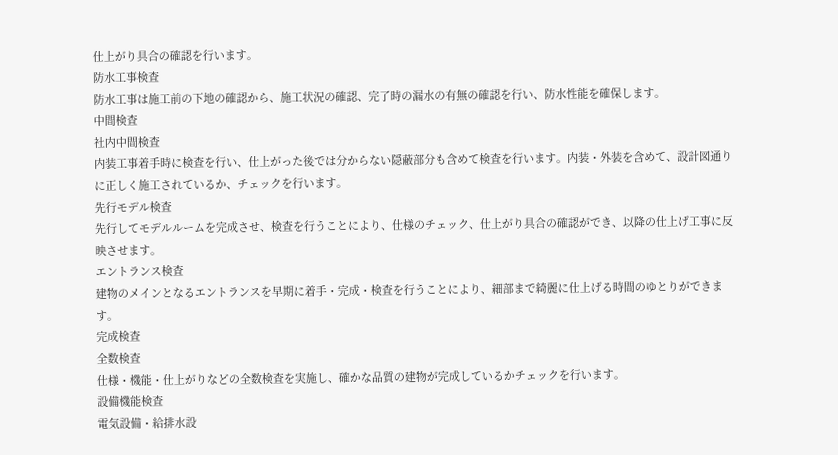仕上がり具合の確認を行います。
防水工事検査
防水工事は施工前の下地の確認から、施工状況の確認、完了時の漏水の有無の確認を行い、防水性能を確保します。
中間検査
社内中間検査
内装工事着手時に検査を行い、仕上がった後では分からない隠蔽部分も含めて検査を行います。内装・外装を含めて、設計図通りに正しく施工されているか、チェックを行います。
先行モデル検査
先行してモデルルームを完成させ、検査を行うことにより、仕様のチェック、仕上がり具合の確認ができ、以降の仕上げ工事に反映させます。
エントランス検査
建物のメインとなるエントランスを早期に着手・完成・検査を行うことにより、細部まで綺麗に仕上げる時間のゆとりができます。
完成検査
全数検査
仕様・機能・仕上がりなどの全数検査を実施し、確かな品質の建物が完成しているかチェックを行います。
設備機能検査
電気設備・給排水設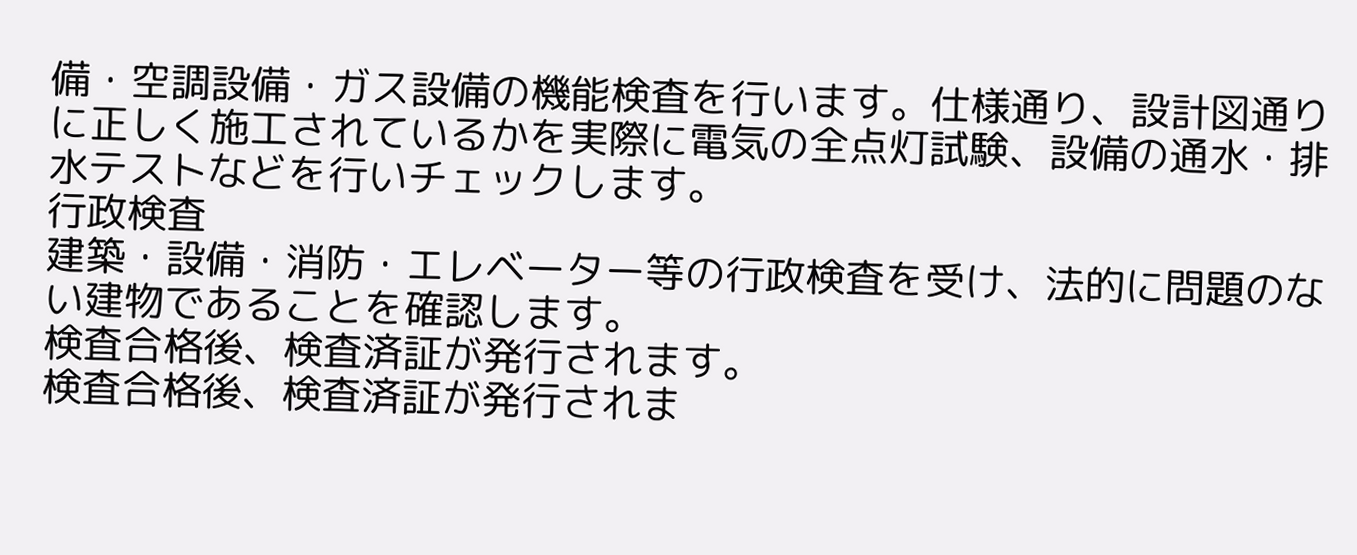備・空調設備・ガス設備の機能検査を行います。仕様通り、設計図通りに正しく施工されているかを実際に電気の全点灯試験、設備の通水・排水テストなどを行いチェックします。
行政検査
建築・設備・消防・エレベーター等の行政検査を受け、法的に問題のない建物であることを確認します。
検査合格後、検査済証が発行されます。
検査合格後、検査済証が発行されま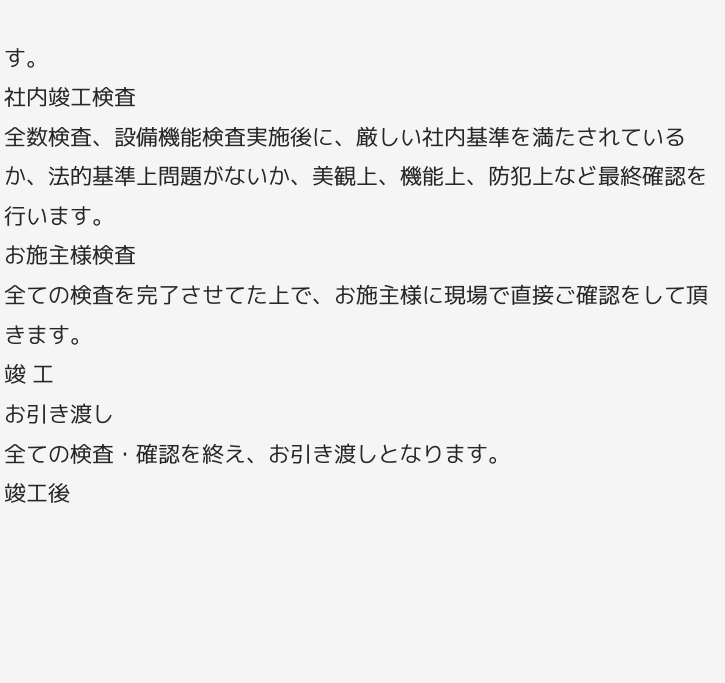す。
社内竣工検査
全数検査、設備機能検査実施後に、厳しい社内基準を満たされているか、法的基準上問題がないか、美観上、機能上、防犯上など最終確認を行います。
お施主様検査
全ての検査を完了させてた上で、お施主様に現場で直接ご確認をして頂きます。
竣 工
お引き渡し
全ての検査・確認を終え、お引き渡しとなります。
竣工後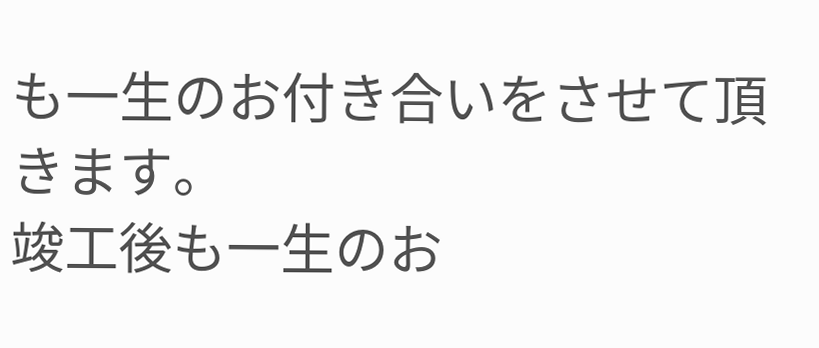も一生のお付き合いをさせて頂きます。
竣工後も一生のお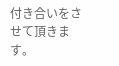付き合いをさせて頂きます。